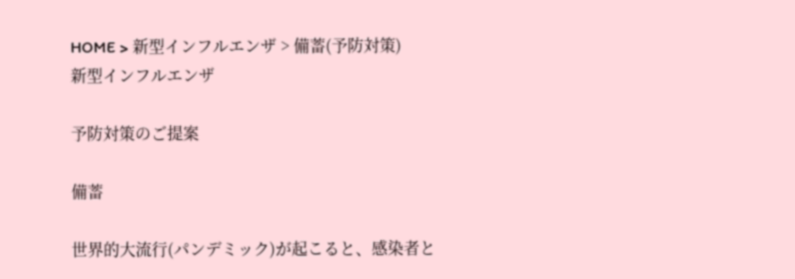HOME > 新型インフルエンザ > 備蓄(予防対策)
新型インフルエンザ

予防対策のご提案

備蓄

世界的大流行(パンデミック)が起こると、感染者と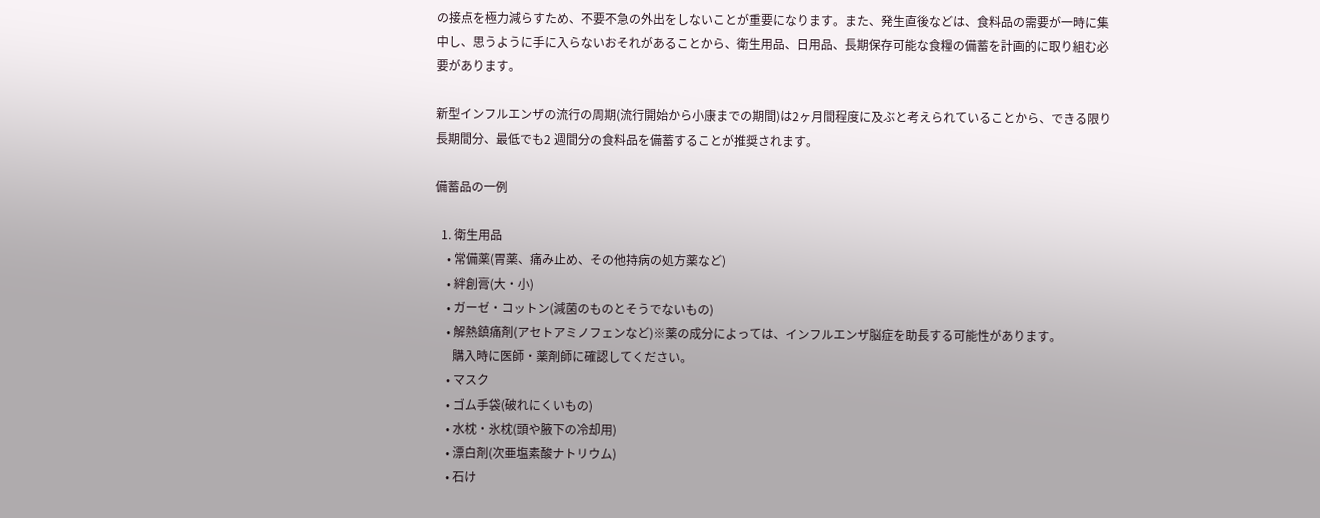の接点を極力減らすため、不要不急の外出をしないことが重要になります。また、発生直後などは、食料品の需要が一時に集中し、思うように手に入らないおそれがあることから、衛生用品、日用品、長期保存可能な食糧の備蓄を計画的に取り組む必要があります。

新型インフルエンザの流行の周期(流行開始から小康までの期間)は2ヶ月間程度に及ぶと考えられていることから、できる限り長期間分、最低でも2 週間分の食料品を備蓄することが推奨されます。

備蓄品の一例

  1. 衛生用品
    • 常備薬(胃薬、痛み止め、その他持病の処方薬など)
    • 絆創膏(大・小)
    • ガーゼ・コットン(減菌のものとそうでないもの)
    • 解熱鎮痛剤(アセトアミノフェンなど)※薬の成分によっては、インフルエンザ脳症を助長する可能性があります。
      購入時に医師・薬剤師に確認してください。
    • マスク
    • ゴム手袋(破れにくいもの)
    • 水枕・氷枕(頭や腋下の冷却用)
    • 漂白剤(次亜塩素酸ナトリウム)
    • 石け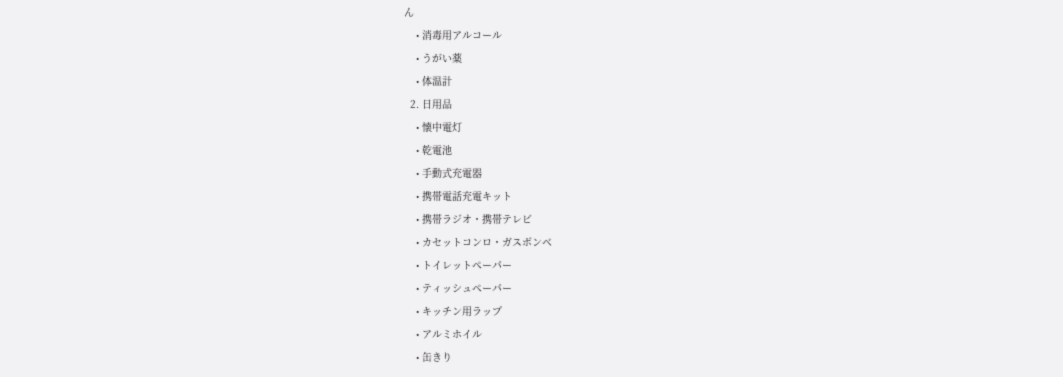ん
    • 消毒用アルコール
    • うがい薬
    • 体温計
  2. 日用品
    • 懐中電灯
    • 乾電池
    • 手動式充電器
    • 携帯電話充電キット
    • 携帯ラジオ・携帯テレビ
    • カセットコンロ・ガスボンベ
    • トイレットペーパー
    • ティッシュペーパー
    • キッチン用ラップ
    • アルミホイル
    • 缶きり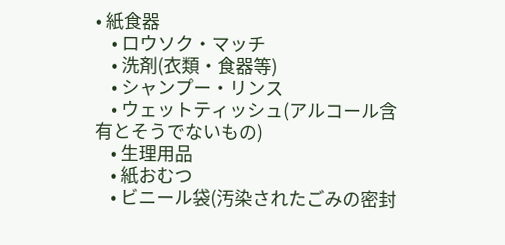• 紙食器
    • ロウソク・マッチ
    • 洗剤(衣類・食器等)
    • シャンプー・リンス
    • ウェットティッシュ(アルコール含有とそうでないもの)
    • 生理用品
    • 紙おむつ
    • ビニール袋(汚染されたごみの密封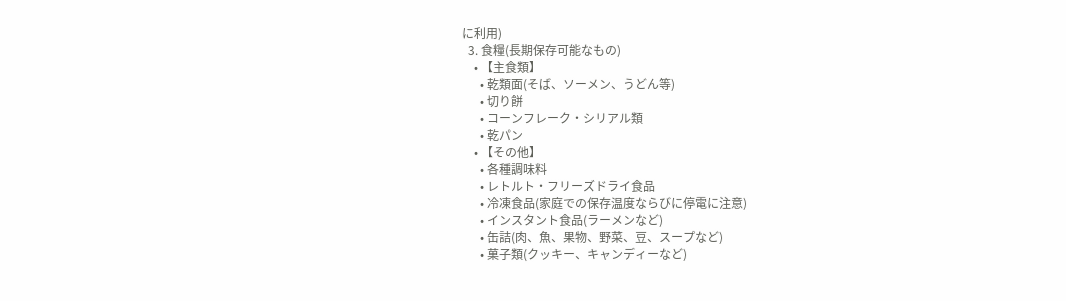に利用)
  3. 食糧(長期保存可能なもの)
    • 【主食類】
      • 乾類面(そば、ソーメン、うどん等)
      • 切り餅
      • コーンフレーク・シリアル類
      • 乾パン
    • 【その他】
      • 各種調味料
      • レトルト・フリーズドライ食品
      • 冷凍食品(家庭での保存温度ならびに停電に注意)
      • インスタント食品(ラーメンなど)
      • 缶詰(肉、魚、果物、野菜、豆、スープなど)
      • 菓子類(クッキー、キャンディーなど)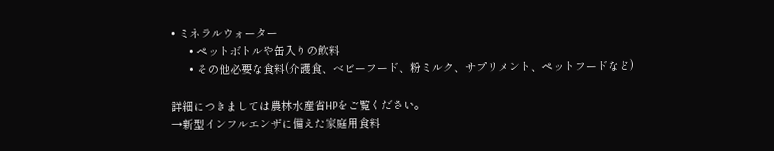• ミネラルウォーター
      • ペットボトルや缶入りの飲料
      • その他必要な食料(介護食、ベビーフード、粉ミルク、サプリメント、ペットフードなど)

詳細につきましては農林水産省HPをご覧ください。
→新型インフルエンザに備えた家庭用食料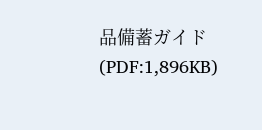品備蓄ガイド(PDF:1,896KB)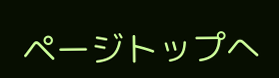ページトップへ